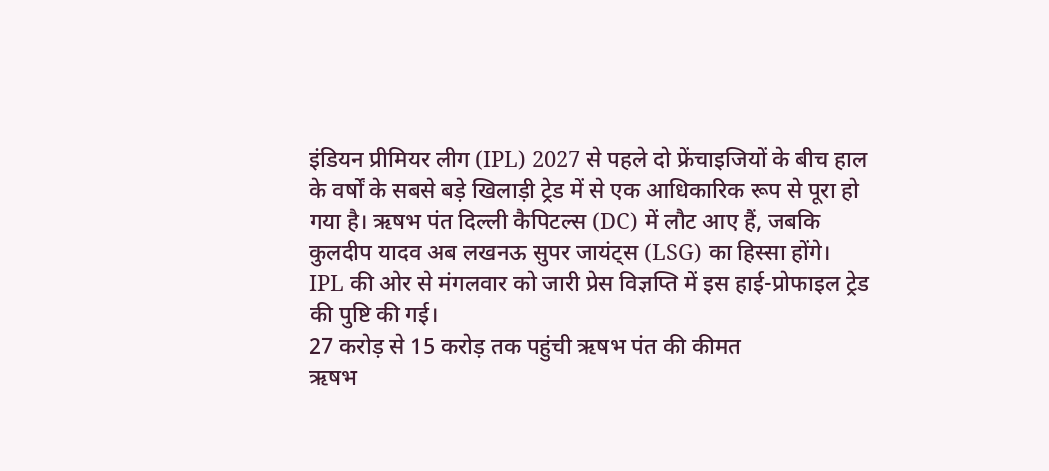इंडियन प्रीमियर लीग (IPL) 2027 से पहले दो फ्रेंचाइजियों के बीच हाल के वर्षों के सबसे बड़े खिलाड़ी ट्रेड में से एक आधिकारिक रूप से पूरा हो गया है। ऋषभ पंत दिल्ली कैपिटल्स (DC) में लौट आए हैं, जबकि कुलदीप यादव अब लखनऊ सुपर जायंट्स (LSG) का हिस्सा होंगे।
IPL की ओर से मंगलवार को जारी प्रेस विज्ञप्ति में इस हाई-प्रोफाइल ट्रेड की पुष्टि की गई।
27 करोड़ से 15 करोड़ तक पहुंची ऋषभ पंत की कीमत
ऋषभ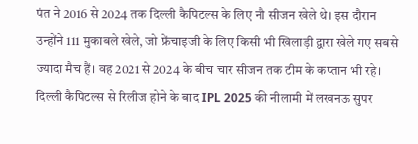पंत ने 2016 से 2024 तक दिल्ली कैपिटल्स के लिए नौ सीजन खेले थे। इस दौरान उन्होंने 111 मुकाबले खेले, जो फ्रेंचाइजी के लिए किसी भी खिलाड़ी द्वारा खेले गए सबसे ज्यादा मैच हैं। वह 2021 से 2024 के बीच चार सीजन तक टीम के कप्तान भी रहे।
दिल्ली कैपिटल्स से रिलीज होने के बाद IPL 2025 की नीलामी में लखनऊ सुपर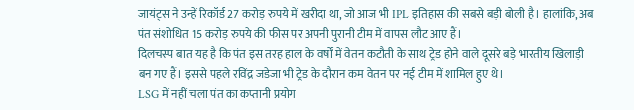जायंट्स ने उन्हें रिकॉर्ड 27 करोड़ रुपये में खरीदा था, जो आज भी IPL इतिहास की सबसे बड़ी बोली है। हालांकि, अब पंत संशोधित 15 करोड़ रुपये की फीस पर अपनी पुरानी टीम में वापस लौट आए हैं।
दिलचस्प बात यह है कि पंत इस तरह हाल के वर्षों में वेतन कटौती के साथ ट्रेड होने वाले दूसरे बड़े भारतीय खिलाड़ी बन गए हैं। इससे पहले रविंद्र जडेजा भी ट्रेड के दौरान कम वेतन पर नई टीम में शामिल हुए थे।
LSG में नहीं चला पंत का कप्तानी प्रयोग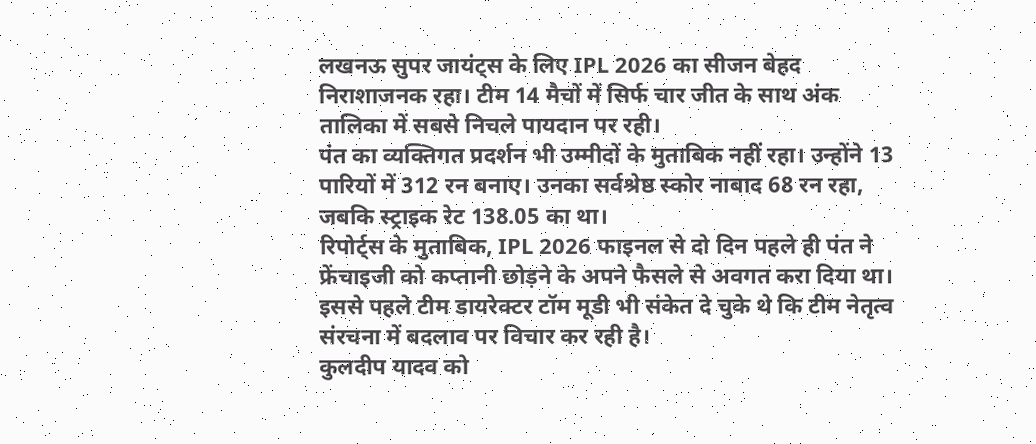लखनऊ सुपर जायंट्स के लिए IPL 2026 का सीजन बेहद निराशाजनक रहा। टीम 14 मैचों में सिर्फ चार जीत के साथ अंक तालिका में सबसे निचले पायदान पर रही।
पंत का व्यक्तिगत प्रदर्शन भी उम्मीदों के मुताबिक नहीं रहा। उन्होंने 13 पारियों में 312 रन बनाए। उनका सर्वश्रेष्ठ स्कोर नाबाद 68 रन रहा, जबकि स्ट्राइक रेट 138.05 का था।
रिपोर्ट्स के मुताबिक, IPL 2026 फाइनल से दो दिन पहले ही पंत ने फ्रेंचाइजी को कप्तानी छोड़ने के अपने फैसले से अवगत करा दिया था। इससे पहले टीम डायरेक्टर टॉम मूडी भी संकेत दे चुके थे कि टीम नेतृत्व संरचना में बदलाव पर विचार कर रही है।
कुलदीप यादव को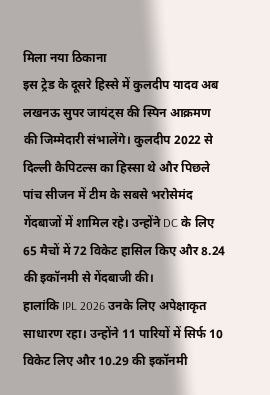मिला नया ठिकाना
इस ट्रेड के दूसरे हिस्से में कुलदीप यादव अब लखनऊ सुपर जायंट्स की स्पिन आक्रमण की जिम्मेदारी संभालेंगे। कुलदीप 2022 से दिल्ली कैपिटल्स का हिस्सा थे और पिछले पांच सीजन में टीम के सबसे भरोसेमंद गेंदबाजों में शामिल रहे। उन्होंने DC के लिए 65 मैचों में 72 विकेट हासिल किए और 8.24 की इकॉनमी से गेंदबाजी की।
हालांकि IPL 2026 उनके लिए अपेक्षाकृत साधारण रहा। उन्होंने 11 पारियों में सिर्फ 10 विकेट लिए और 10.29 की इकॉनमी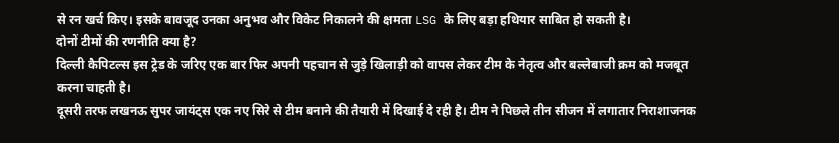से रन खर्च किए। इसके बावजूद उनका अनुभव और विकेट निकालने की क्षमता LSG के लिए बड़ा हथियार साबित हो सकती है।
दोनों टीमों की रणनीति क्या है?
दिल्ली कैपिटल्स इस ट्रेड के जरिए एक बार फिर अपनी पहचान से जुड़े खिलाड़ी को वापस लेकर टीम के नेतृत्व और बल्लेबाजी क्रम को मजबूत करना चाहती है।
दूसरी तरफ लखनऊ सुपर जायंट्स एक नए सिरे से टीम बनाने की तैयारी में दिखाई दे रही है। टीम ने पिछले तीन सीजन में लगातार निराशाजनक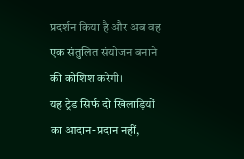प्रदर्शन किया है और अब वह एक संतुलित संयोजन बनाने की कोशिश करेगी।
यह ट्रेड सिर्फ दो खिलाड़ियों का आदान-प्रदान नहीं,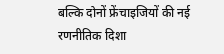बल्कि दोनों फ्रेंचाइजियों की नई रणनीतिक दिशा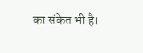का संकेत भी है।